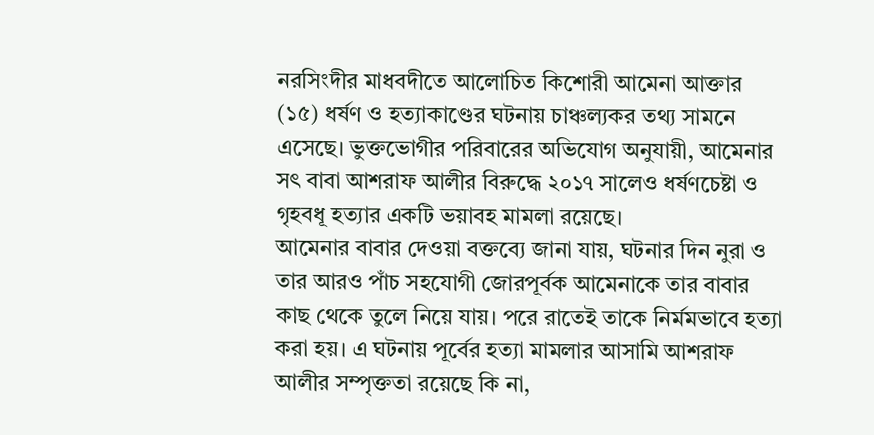নরসিংদীর মাধবদীতে আলোচিত কিশোরী আমেনা আক্তার (১৫) ধর্ষণ ও হত্যাকাণ্ডের ঘটনায় চাঞ্চল্যকর তথ্য সামনে এসেছে। ভুক্তভোগীর পরিবারের অভিযোগ অনুযায়ী, আমেনার সৎ বাবা আশরাফ আলীর বিরুদ্ধে ২০১৭ সালেও ধর্ষণচেষ্টা ও গৃহবধূ হত্যার একটি ভয়াবহ মামলা রয়েছে।
আমেনার বাবার দেওয়া বক্তব্যে জানা যায়, ঘটনার দিন নুরা ও তার আরও পাঁচ সহযোগী জোরপূর্বক আমেনাকে তার বাবার কাছ থেকে তুলে নিয়ে যায়। পরে রাতেই তাকে নির্মমভাবে হত্যা করা হয়। এ ঘটনায় পূর্বের হত্যা মামলার আসামি আশরাফ আলীর সম্পৃক্ততা রয়েছে কি না,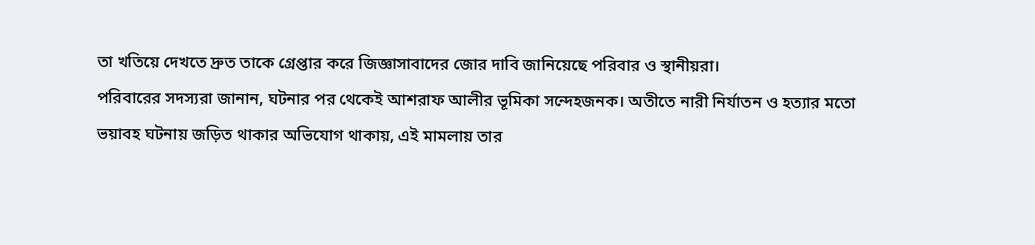তা খতিয়ে দেখতে দ্রুত তাকে গ্রেপ্তার করে জিজ্ঞাসাবাদের জোর দাবি জানিয়েছে পরিবার ও স্থানীয়রা।
পরিবারের সদস্যরা জানান, ঘটনার পর থেকেই আশরাফ আলীর ভূমিকা সন্দেহজনক। অতীতে নারী নির্যাতন ও হত্যার মতো ভয়াবহ ঘটনায় জড়িত থাকার অভিযোগ থাকায়, এই মামলায় তার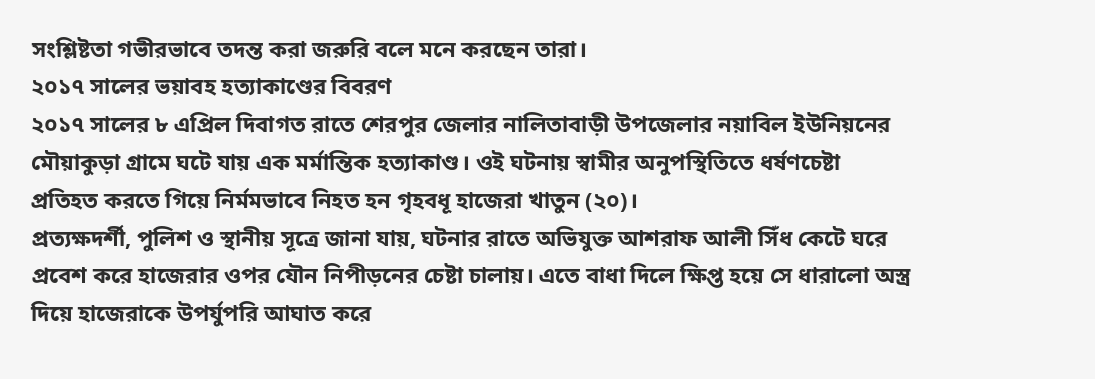সংশ্লিষ্টতা গভীরভাবে তদন্ত করা জরুরি বলে মনে করছেন তারা।
২০১৭ সালের ভয়াবহ হত্যাকাণ্ডের বিবরণ
২০১৭ সালের ৮ এপ্রিল দিবাগত রাতে শেরপুর জেলার নালিতাবাড়ী উপজেলার নয়াবিল ইউনিয়নের মৌয়াকুড়া গ্রামে ঘটে যায় এক মর্মান্তিক হত্যাকাণ্ড। ওই ঘটনায় স্বামীর অনুপস্থিতিতে ধর্ষণচেষ্টা প্রতিহত করতে গিয়ে নির্মমভাবে নিহত হন গৃহবধূ হাজেরা খাতুন (২০)।
প্রত্যক্ষদর্শী, পুলিশ ও স্থানীয় সূত্রে জানা যায়, ঘটনার রাতে অভিযুক্ত আশরাফ আলী সিঁধ কেটে ঘরে প্রবেশ করে হাজেরার ওপর যৌন নিপীড়নের চেষ্টা চালায়। এতে বাধা দিলে ক্ষিপ্ত হয়ে সে ধারালো অস্ত্র দিয়ে হাজেরাকে উপর্যুপরি আঘাত করে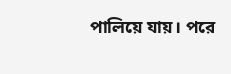পালিয়ে যায়। পরে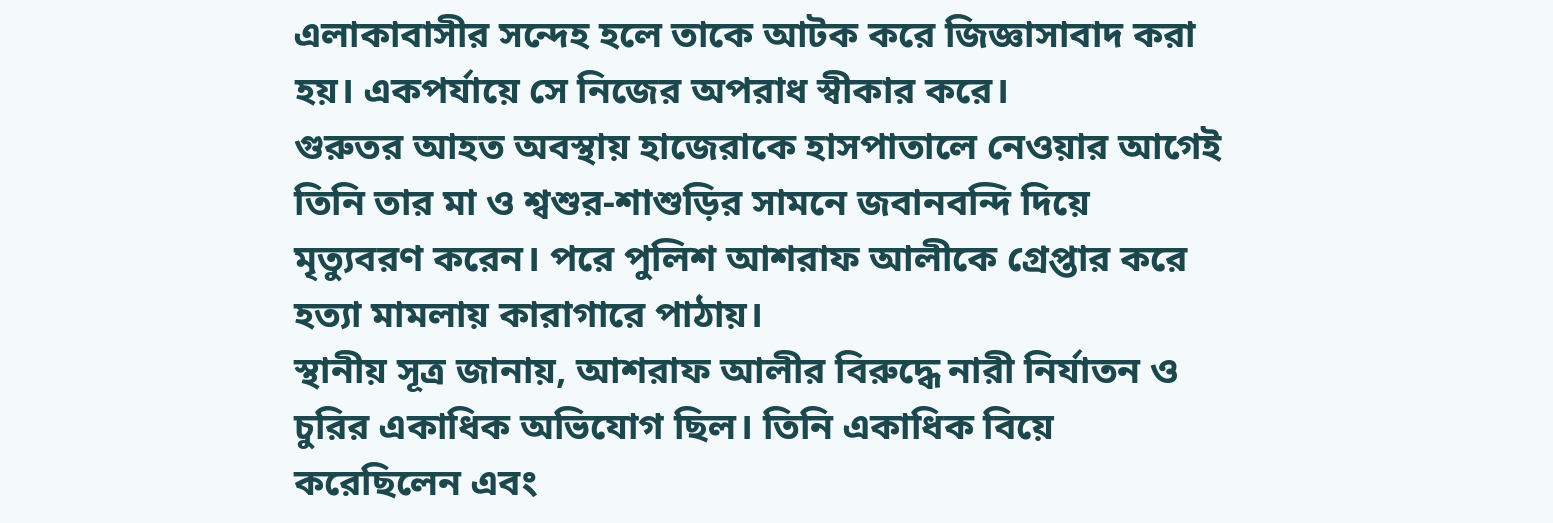এলাকাবাসীর সন্দেহ হলে তাকে আটক করে জিজ্ঞাসাবাদ করা হয়। একপর্যায়ে সে নিজের অপরাধ স্বীকার করে।
গুরুতর আহত অবস্থায় হাজেরাকে হাসপাতালে নেওয়ার আগেই তিনি তার মা ও শ্বশুর-শাশুড়ির সামনে জবানবন্দি দিয়ে মৃত্যুবরণ করেন। পরে পুলিশ আশরাফ আলীকে গ্রেপ্তার করে হত্যা মামলায় কারাগারে পাঠায়।
স্থানীয় সূত্র জানায়, আশরাফ আলীর বিরুদ্ধে নারী নির্যাতন ও চুরির একাধিক অভিযোগ ছিল। তিনি একাধিক বিয়ে করেছিলেন এবং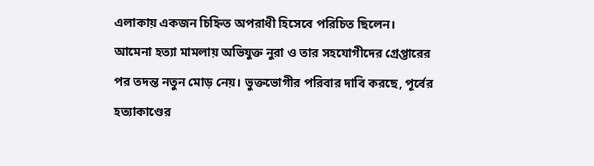এলাকায় একজন চিহ্নিত অপরাধী হিসেবে পরিচিত ছিলেন।
আমেনা হত্যা মামলায় অভিযুক্ত নুরা ও তার সহযোগীদের গ্রেপ্তারের পর তদন্ত নতুন মোড় নেয়। ভুক্তভোগীর পরিবার দাবি করছে, পূর্বের হত্যাকাণ্ডের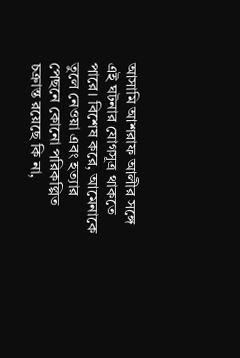আসামি আশরাফ আলীর সঙ্গে এই ঘটনার যোগসূত্র থাকতে পারে। বিশেষ করে, আমেনাকে তুলে নেওয়া এবং হত্যার পেছনে কোনো পরিকল্পিত চক্রান্ত রয়েছে কি না,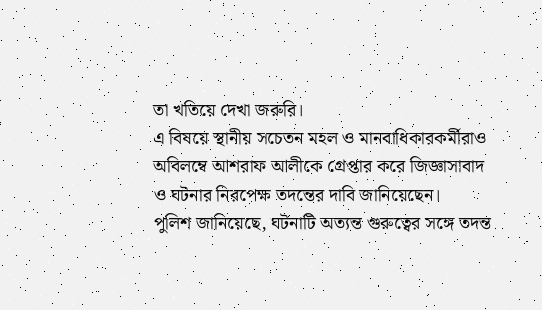তা খতিয়ে দেখা জরুরি।
এ বিষয়ে স্থানীয় সচেতন মহল ও মানবাধিকারকর্মীরাও অবিলম্বে আশরাফ আলীকে গ্রেপ্তার করে জিজ্ঞাসাবাদ ও ঘটনার নিরপেক্ষ তদন্তের দাবি জানিয়েছেন।
পুলিশ জানিয়েছে, ঘটনাটি অত্যন্ত গুরুত্বের সঙ্গে তদন্ত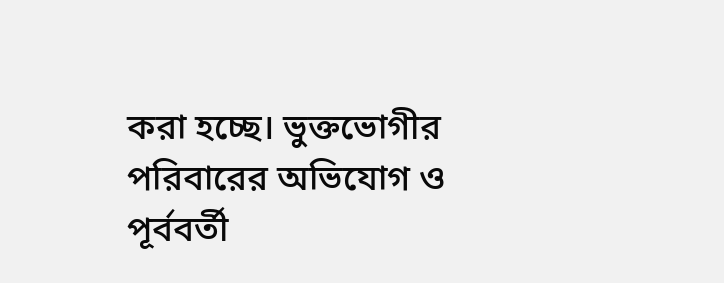করা হচ্ছে। ভুক্তভোগীর পরিবারের অভিযোগ ও পূর্ববর্তী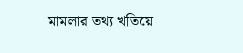মামলার তথ্য খতিয়ে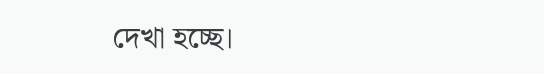দেখা হচ্ছে।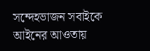সন্দেহভাজন সবাইকে আইনের আওতায়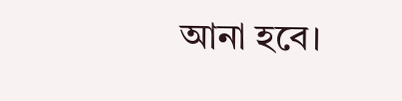আনা হবে।